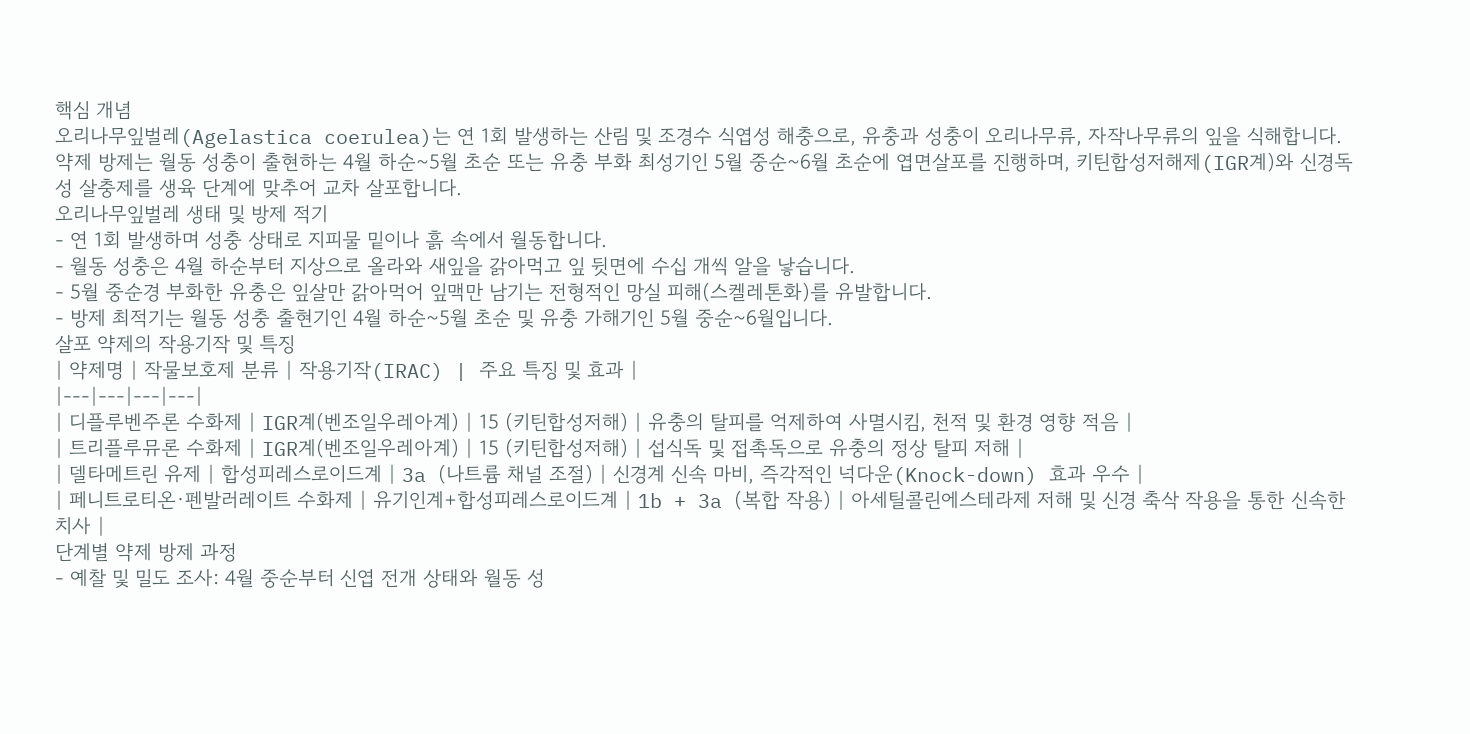핵심 개념
오리나무잎벌레(Agelastica coerulea)는 연 1회 발생하는 산림 및 조경수 식엽성 해충으로, 유충과 성충이 오리나무류, 자작나무류의 잎을 식해합니다. 약제 방제는 월동 성충이 출현하는 4월 하순~5월 초순 또는 유충 부화 최성기인 5월 중순~6월 초순에 엽면살포를 진행하며, 키틴합성저해제(IGR계)와 신경독성 살충제를 생육 단계에 맞추어 교차 살포합니다.
오리나무잎벌레 생태 및 방제 적기
- 연 1회 발생하며 성충 상태로 지피물 밑이나 흙 속에서 월동합니다.
- 월동 성충은 4월 하순부터 지상으로 올라와 새잎을 갉아먹고 잎 뒷면에 수십 개씩 알을 낳습니다.
- 5월 중순경 부화한 유충은 잎살만 갉아먹어 잎맥만 남기는 전형적인 망실 피해(스켈레톤화)를 유발합니다.
- 방제 최적기는 월동 성충 출현기인 4월 하순~5월 초순 및 유충 가해기인 5월 중순~6월입니다.
살포 약제의 작용기작 및 특징
| 약제명 | 작물보호제 분류 | 작용기작(IRAC) | 주요 특징 및 효과 |
|---|---|---|---|
| 디플루벤주론 수화제 | IGR계(벤조일우레아계) | 15 (키틴합성저해) | 유충의 탈피를 억제하여 사멸시킴, 천적 및 환경 영향 적음 |
| 트리플루뮤론 수화제 | IGR계(벤조일우레아계) | 15 (키틴합성저해) | 섭식독 및 접촉독으로 유충의 정상 탈피 저해 |
| 델타메트린 유제 | 합성피레스로이드계 | 3a (나트륨 채널 조절) | 신경계 신속 마비, 즉각적인 넉다운(Knock-down) 효과 우수 |
| 페니트로티온·펜발러레이트 수화제 | 유기인계+합성피레스로이드계 | 1b + 3a (복합 작용) | 아세틸콜린에스테라제 저해 및 신경 축삭 작용을 통한 신속한 치사 |
단계별 약제 방제 과정
- 예찰 및 밀도 조사: 4월 중순부터 신엽 전개 상태와 월동 성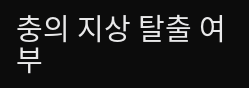충의 지상 탈출 여부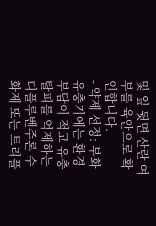및 잎 뒷면 산란 여부를 육안으로 확인합니다.
- 약제 선정: 부화 유충기에는 환경 부담이 적고 유충 탈피를 억제하는 디플루벤주론 수화제 또는 트리플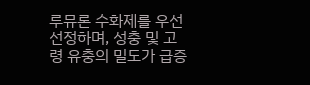루뮤론 수화제를 우선 선정하며, 성충 및 고령 유충의 밀도가 급증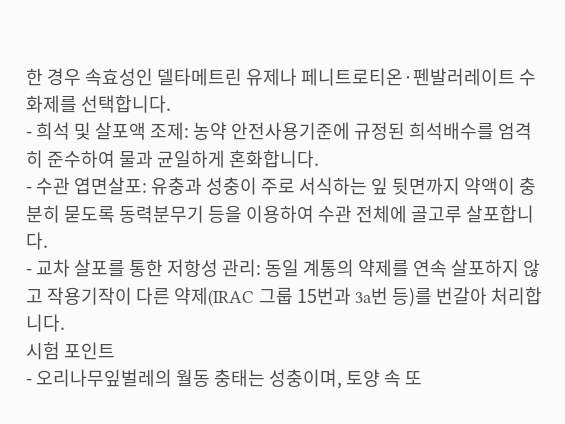한 경우 속효성인 델타메트린 유제나 페니트로티온·펜발러레이트 수화제를 선택합니다.
- 희석 및 살포액 조제: 농약 안전사용기준에 규정된 희석배수를 엄격히 준수하여 물과 균일하게 혼화합니다.
- 수관 엽면살포: 유충과 성충이 주로 서식하는 잎 뒷면까지 약액이 충분히 묻도록 동력분무기 등을 이용하여 수관 전체에 골고루 살포합니다.
- 교차 살포를 통한 저항성 관리: 동일 계통의 약제를 연속 살포하지 않고 작용기작이 다른 약제(IRAC 그룹 15번과 3a번 등)를 번갈아 처리합니다.
시험 포인트
- 오리나무잎벌레의 월동 충태는 성충이며, 토양 속 또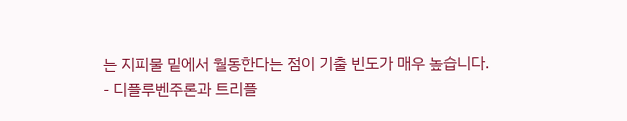는 지피물 밑에서 월동한다는 점이 기출 빈도가 매우 높습니다.
- 디플루벤주론과 트리플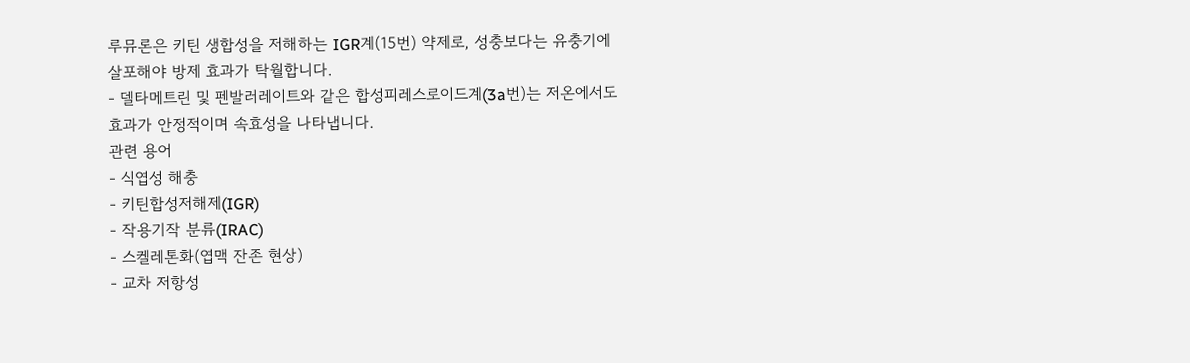루뮤론은 키틴 생합성을 저해하는 IGR계(15번) 약제로, 성충보다는 유충기에 살포해야 방제 효과가 탁월합니다.
- 델타메트린 및 펜발러레이트와 같은 합성피레스로이드계(3a번)는 저온에서도 효과가 안정적이며 속효성을 나타냅니다.
관련 용어
- 식엽성 해충
- 키틴합성저해제(IGR)
- 작용기작 분류(IRAC)
- 스켈레톤화(엽맥 잔존 현상)
- 교차 저항성